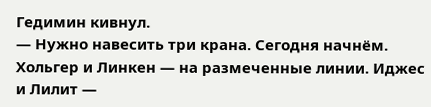Гедимин кивнул.
— Нужно навесить три крана. Сегодня начнём. Хольгер и Линкен — на размеченные линии. Иджес и Лилит —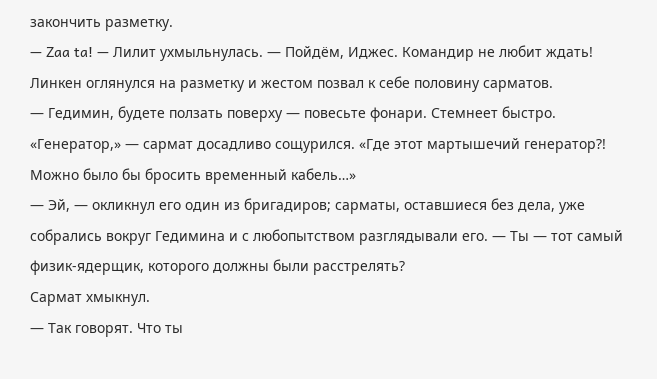закончить разметку.
— Zaa ta! — Лилит ухмыльнулась. — Пойдём, Иджес. Командир не любит ждать!
Линкен оглянулся на разметку и жестом позвал к себе половину сарматов.
— Гедимин, будете ползать поверху — повесьте фонари. Стемнеет быстро.
«Генератор,» — сармат досадливо сощурился. «Где этот мартышечий генератор?! Можно было бы бросить временный кабель…»
— Эй, — окликнул его один из бригадиров; сарматы, оставшиеся без дела, уже собрались вокруг Гедимина и с любопытством разглядывали его. — Ты — тот самый физик-ядерщик, которого должны были расстрелять?
Сармат хмыкнул.
— Так говорят. Что ты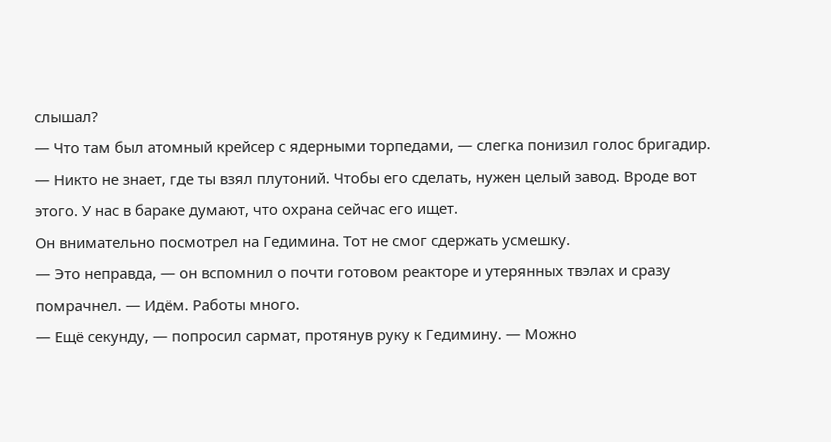слышал?
— Что там был атомный крейсер с ядерными торпедами, — слегка понизил голос бригадир. — Никто не знает, где ты взял плутоний. Чтобы его сделать, нужен целый завод. Вроде вот этого. У нас в бараке думают, что охрана сейчас его ищет.
Он внимательно посмотрел на Гедимина. Тот не смог сдержать усмешку.
— Это неправда, — он вспомнил о почти готовом реакторе и утерянных твэлах и сразу помрачнел. — Идём. Работы много.
— Ещё секунду, — попросил сармат, протянув руку к Гедимину. — Можно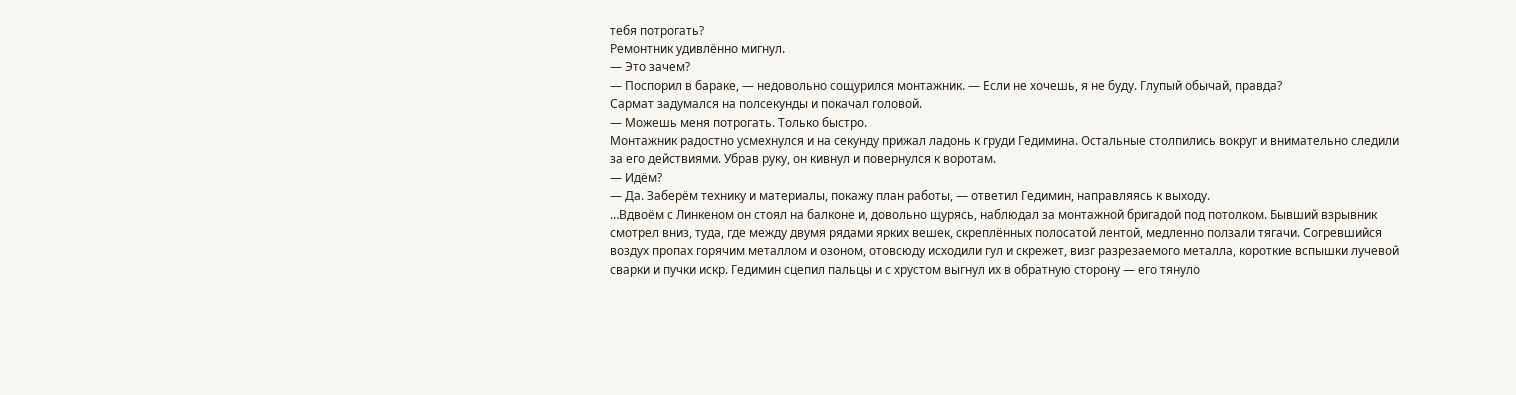тебя потрогать?
Ремонтник удивлённо мигнул.
— Это зачем?
— Поспорил в бараке, — недовольно сощурился монтажник. — Если не хочешь, я не буду. Глупый обычай, правда?
Сармат задумался на полсекунды и покачал головой.
— Можешь меня потрогать. Только быстро.
Монтажник радостно усмехнулся и на секунду прижал ладонь к груди Гедимина. Остальные столпились вокруг и внимательно следили за его действиями. Убрав руку, он кивнул и повернулся к воротам.
— Идём?
— Да. Заберём технику и материалы, покажу план работы, — ответил Гедимин, направляясь к выходу.
…Вдвоём с Линкеном он стоял на балконе и, довольно щурясь, наблюдал за монтажной бригадой под потолком. Бывший взрывник смотрел вниз, туда, где между двумя рядами ярких вешек, скреплённых полосатой лентой, медленно ползали тягачи. Согревшийся воздух пропах горячим металлом и озоном, отовсюду исходили гул и скрежет, визг разрезаемого металла, короткие вспышки лучевой сварки и пучки искр. Гедимин сцепил пальцы и с хрустом выгнул их в обратную сторону — его тянуло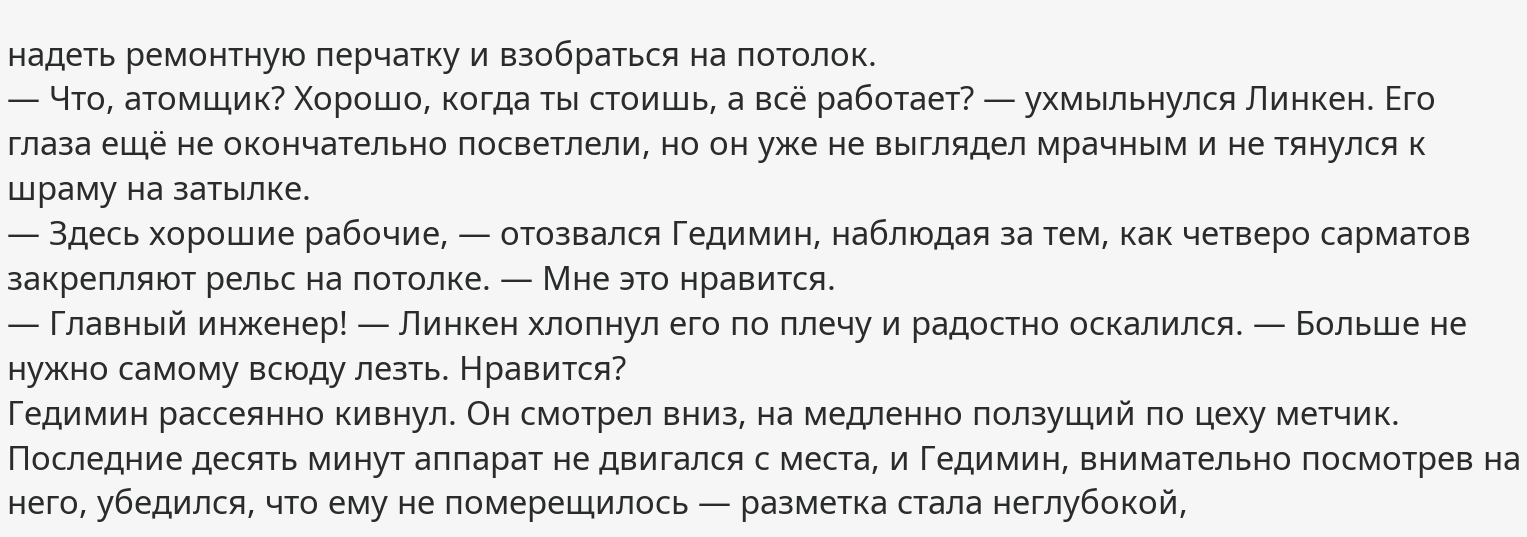надеть ремонтную перчатку и взобраться на потолок.
— Что, атомщик? Хорошо, когда ты стоишь, а всё работает? — ухмыльнулся Линкен. Его глаза ещё не окончательно посветлели, но он уже не выглядел мрачным и не тянулся к шраму на затылке.
— Здесь хорошие рабочие, — отозвался Гедимин, наблюдая за тем, как четверо сарматов закрепляют рельс на потолке. — Мне это нравится.
— Главный инженер! — Линкен хлопнул его по плечу и радостно оскалился. — Больше не нужно самому всюду лезть. Нравится?
Гедимин рассеянно кивнул. Он смотрел вниз, на медленно ползущий по цеху метчик. Последние десять минут аппарат не двигался с места, и Гедимин, внимательно посмотрев на него, убедился, что ему не померещилось — разметка стала неглубокой,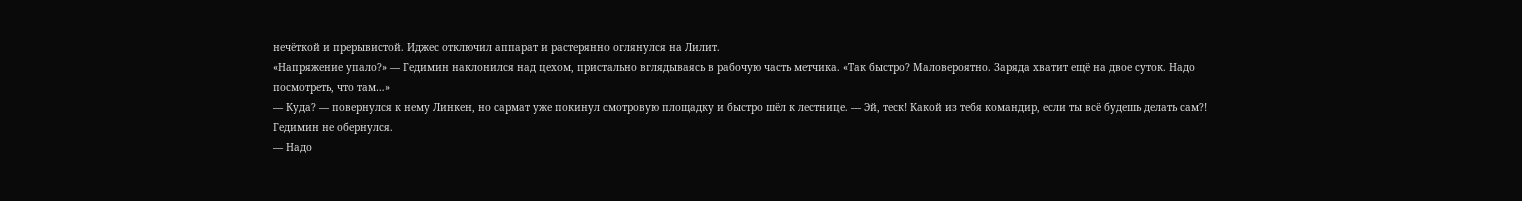нечёткой и прерывистой. Иджес отключил аппарат и растерянно оглянулся на Лилит.
«Напряжение упало?» — Гедимин наклонился над цехом, пристально вглядываясь в рабочую часть метчика. «Так быстро? Маловероятно. Заряда хватит ещё на двое суток. Надо посмотреть, что там…»
— Куда? — повернулся к нему Линкен, но сармат уже покинул смотровую площадку и быстро шёл к лестнице. — Эй, теск! Какой из тебя командир, если ты всё будешь делать сам?!
Гедимин не обернулся.
— Надо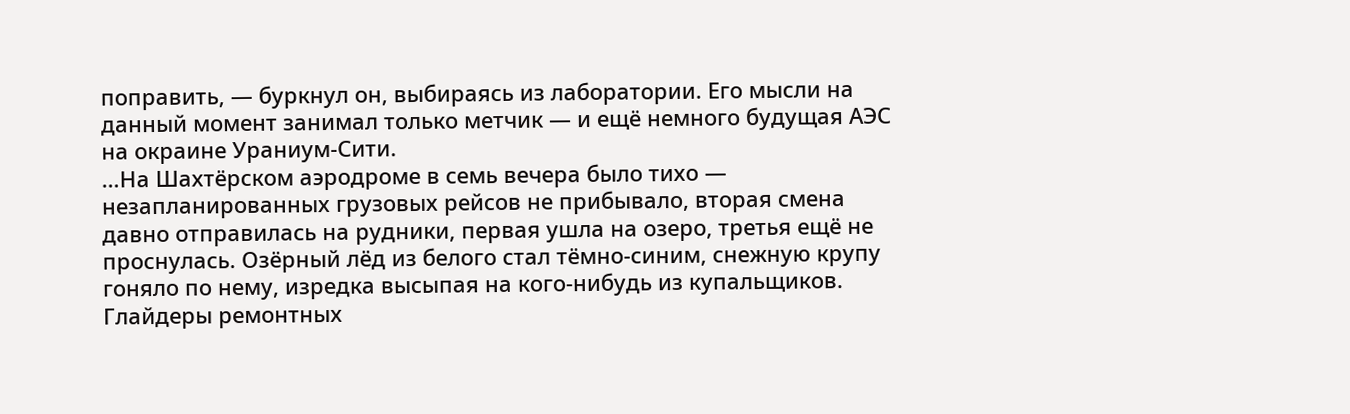поправить, — буркнул он, выбираясь из лаборатории. Его мысли на данный момент занимал только метчик — и ещё немного будущая АЭС на окраине Ураниум-Сити.
…На Шахтёрском аэродроме в семь вечера было тихо — незапланированных грузовых рейсов не прибывало, вторая смена давно отправилась на рудники, первая ушла на озеро, третья ещё не проснулась. Озёрный лёд из белого стал тёмно-синим, снежную крупу гоняло по нему, изредка высыпая на кого-нибудь из купальщиков. Глайдеры ремонтных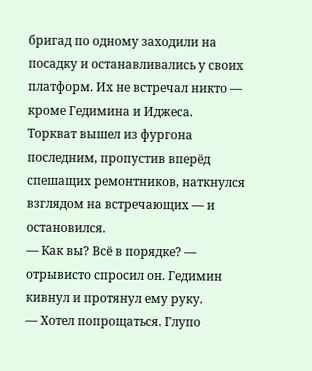бригад по одному заходили на посадку и останавливались у своих платформ. Их не встречал никто — кроме Гедимина и Иджеса.
Торкват вышел из фургона последним, пропустив вперёд спешащих ремонтников, наткнулся взглядом на встречающих — и остановился.
— Как вы? Всё в порядке? — отрывисто спросил он. Гедимин кивнул и протянул ему руку.
— Хотел попрощаться. Глупо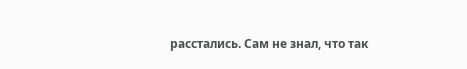расстались. Сам не знал, что так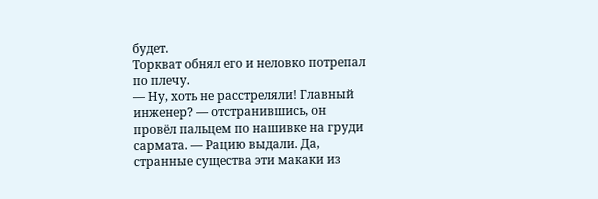будет.
Торкват обнял его и неловко потрепал по плечу.
— Ну, хоть не расстреляли! Главный инженер? — отстранившись, он провёл пальцем по нашивке на груди сармата. — Рацию выдали. Да, странные существа эти макаки из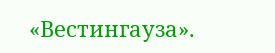«Вестингауза».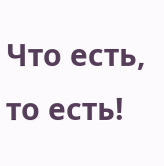Что есть, то есть!